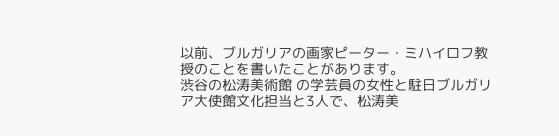以前、ブルガリアの画家ピーター・ミハイロフ教授のことを書いたことがあります。
渋谷の松涛美術館 の学芸員の女性と駐日ブルガリア大使館文化担当と3人で、松涛美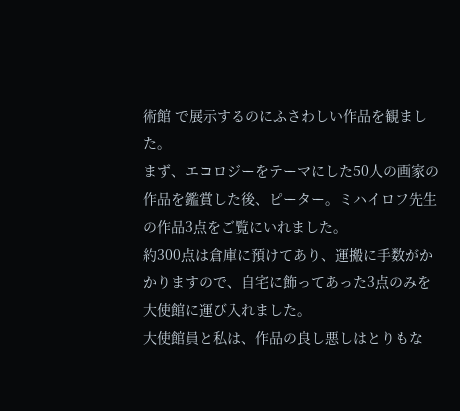術館 で展示するのにふさわしい作品を観ました。
まず、エコロジーをテーマにした50人の画家の作品を鑑賞した後、ピーター。ミハイロフ先生の作品3点をご覧にいれました。
約300点は倉庫に預けてあり、運搬に手数がかかりますので、自宅に飾ってあった3点のみを大使館に運び入れました。
大使館員と私は、作品の良し悪しはとりもな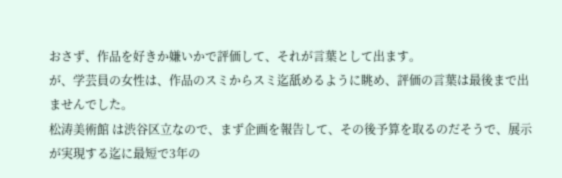おさず、作品を好きか嫌いかで評価して、それが言葉として出ます。
が、学芸員の女性は、作品のスミからスミ迄舐めるように眺め、評価の言葉は最後まで出ませんでした。
松涛美術館 は渋谷区立なので、まず企画を報告して、その後予算を取るのだそうで、展示が実現する迄に最短で3年の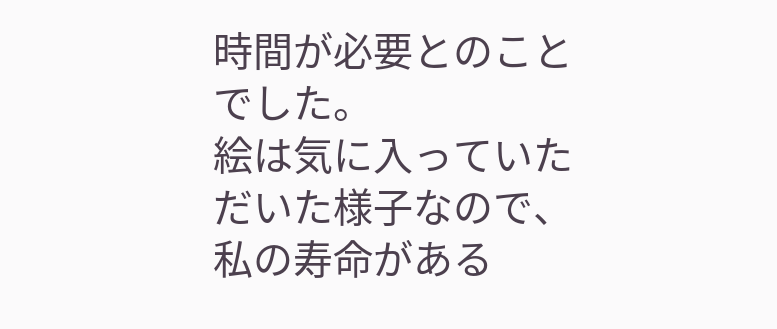時間が必要とのことでした。
絵は気に入っていただいた様子なので、私の寿命がある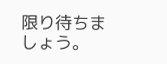限り待ちましょう。